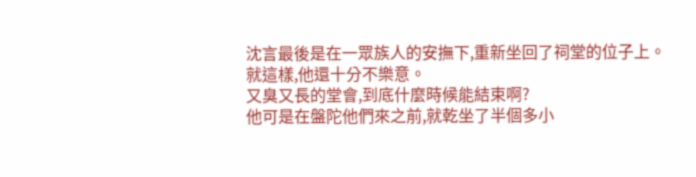沈言最後是在一眾族人的安撫下,重新坐回了祠堂的位子上。
就這樣,他還十分不樂意。
又臭又長的堂會,到底什麼時候能結束啊?
他可是在盤陀他們來之前,就乾坐了半個多小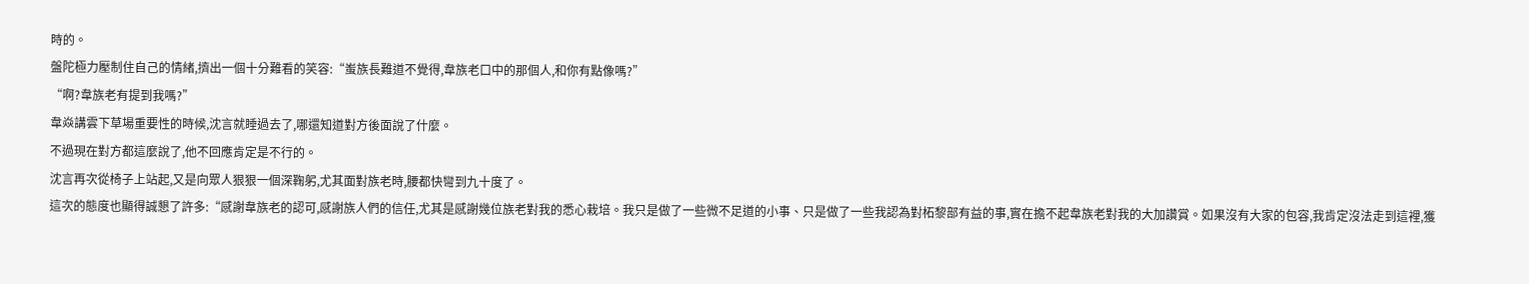時的。
盤陀極力壓制住自己的情緒,擠出一個十分難看的笑容:“蚩族長難道不覺得,韋族老口中的那個人,和你有點像嗎?”
“啊?韋族老有提到我嗎?”
韋焱講雲下草場重要性的時候,沈言就睡過去了,哪還知道對方後面說了什麼。
不過現在對方都這麼說了,他不回應肯定是不行的。
沈言再次從椅子上站起,又是向眾人狠狠一個深鞠躬,尤其面對族老時,腰都快彎到九十度了。
這次的態度也顯得誠懇了許多:“感謝韋族老的認可,感謝族人們的信任,尤其是感謝幾位族老對我的悉心栽培。我只是做了一些微不足道的小事、只是做了一些我認為對柘黎部有益的事,實在擔不起韋族老對我的大加讚賞。如果沒有大家的包容,我肯定沒法走到這裡,獲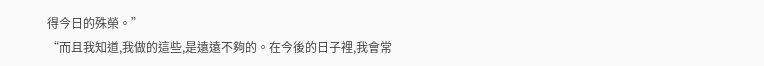得今日的殊榮。”
“而且我知道,我做的這些,是遠遠不夠的。在今後的日子裡,我會常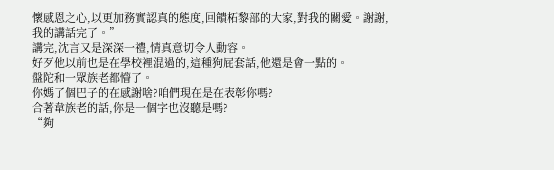懷感恩之心,以更加務實認真的態度,回饋柘黎部的大家,對我的關愛。謝謝,我的講話完了。”
講完,沈言又是深深一禮,情真意切令人動容。
好歹他以前也是在學校裡混過的,這種狗屁套話,他還是會一點的。
盤陀和一眾族老都懵了。
你媽了個巴子的在感謝啥?咱們現在是在表彰你嗎?
合著韋族老的話,你是一個字也沒聽是嗎?
“夠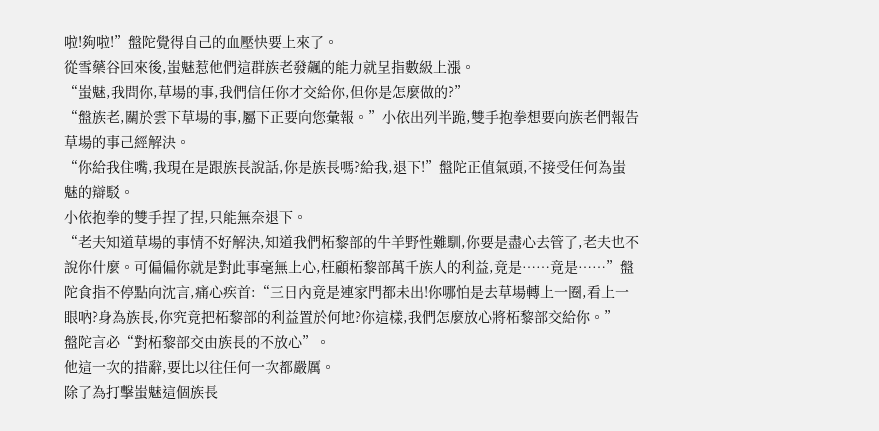啦!夠啦!”盤陀覺得自己的血壓快要上來了。
從雪藥谷回來後,蚩魅惹他們這群族老發飆的能力就呈指數級上漲。
“蚩魅,我問你,草場的事,我們信任你才交給你,但你是怎麼做的?”
“盤族老,關於雲下草場的事,屬下正要向您彙報。”小依出列半跪,雙手抱拳想要向族老們報告草場的事己經解決。
“你給我住嘴,我現在是跟族長說話,你是族長嗎?給我,退下!”盤陀正值氣頭,不接受任何為蚩魅的辯駁。
小依抱拳的雙手捏了捏,只能無奈退下。
“老夫知道草場的事情不好解決,知道我們柘黎部的牛羊野性難馴,你要是盡心去管了,老夫也不說你什麼。可偏偏你就是對此事毫無上心,枉顧柘黎部萬千族人的利益,竟是……竟是……”盤陀食指不停點向沈言,痛心疾首:“三日內竟是連家門都未出!你哪怕是去草場轉上一圈,看上一眼吶?身為族長,你究竟把柘黎部的利益置於何地?你這樣,我們怎麼放心將柘黎部交給你。”
盤陀言必“對柘黎部交由族長的不放心”。
他這一次的措辭,要比以往任何一次都嚴厲。
除了為打擊蚩魅這個族長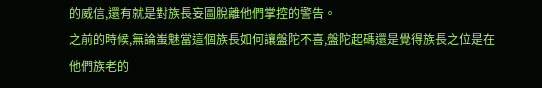的威信,還有就是對族長妄圖脫離他們掌控的警告。
之前的時候,無論蚩魅當這個族長如何讓盤陀不喜,盤陀起碼還是覺得族長之位是在他們族老的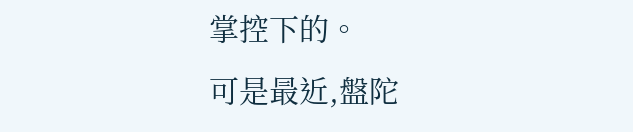掌控下的。
可是最近,盤陀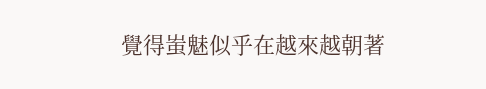覺得蚩魅似乎在越來越朝著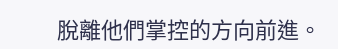脫離他們掌控的方向前進。